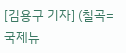[김용구 기자] (칠곡=국제뉴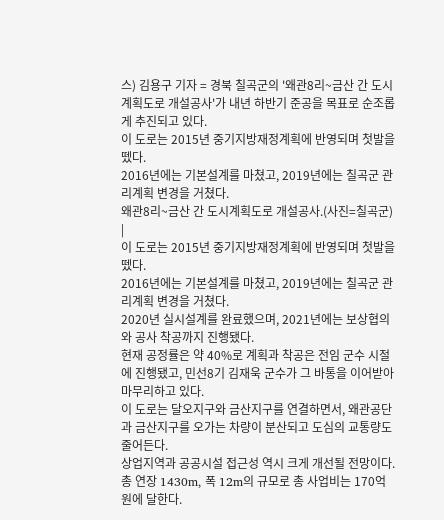스) 김용구 기자 = 경북 칠곡군의 '왜관8리~금산 간 도시계획도로 개설공사'가 내년 하반기 준공을 목표로 순조롭게 추진되고 있다.
이 도로는 2015년 중기지방재정계획에 반영되며 첫발을 뗐다.
2016년에는 기본설계를 마쳤고, 2019년에는 칠곡군 관리계획 변경을 거쳤다.
왜관8리~금산 간 도시계획도로 개설공사.(사진=칠곡군) |
이 도로는 2015년 중기지방재정계획에 반영되며 첫발을 뗐다.
2016년에는 기본설계를 마쳤고, 2019년에는 칠곡군 관리계획 변경을 거쳤다.
2020년 실시설계를 완료했으며, 2021년에는 보상협의와 공사 착공까지 진행됐다.
현재 공정률은 약 40%로 계획과 착공은 전임 군수 시절에 진행됐고, 민선8기 김재욱 군수가 그 바통을 이어받아 마무리하고 있다.
이 도로는 달오지구와 금산지구를 연결하면서, 왜관공단과 금산지구를 오가는 차량이 분산되고 도심의 교통량도 줄어든다.
상업지역과 공공시설 접근성 역시 크게 개선될 전망이다.
총 연장 1430m, 폭 12m의 규모로 총 사업비는 170억원에 달한다.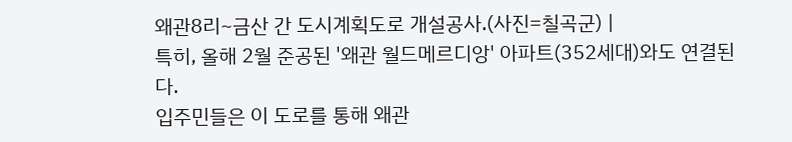왜관8리~금산 간 도시계획도로 개설공사.(사진=칠곡군) |
특히, 올해 2월 준공된 '왜관 월드메르디앙' 아파트(352세대)와도 연결된다.
입주민들은 이 도로를 통해 왜관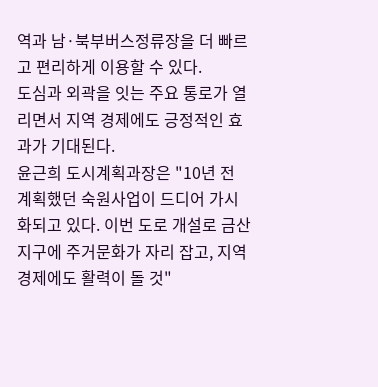역과 남·북부버스정류장을 더 빠르고 편리하게 이용할 수 있다.
도심과 외곽을 잇는 주요 통로가 열리면서 지역 경제에도 긍정적인 효과가 기대된다.
윤근희 도시계획과장은 "10년 전 계획했던 숙원사업이 드디어 가시화되고 있다. 이번 도로 개설로 금산지구에 주거문화가 자리 잡고, 지역 경제에도 활력이 돌 것"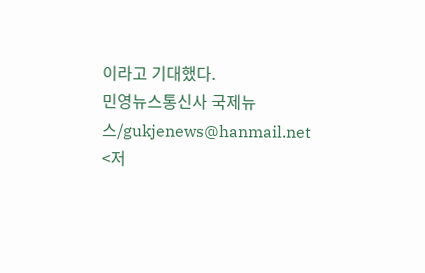이라고 기대했다.
민영뉴스통신사 국제뉴스/gukjenews@hanmail.net
<저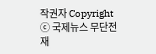작권자 Copyright ⓒ 국제뉴스 무단전재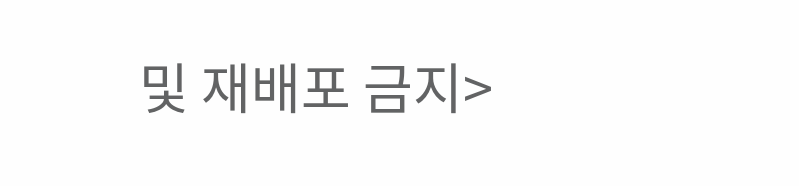및 재배포 금지>